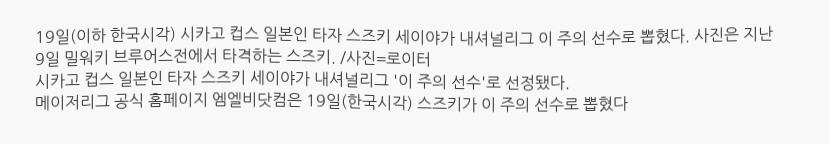19일(이하 한국시각) 시카고 컵스 일본인 타자 스즈키 세이야가 내셔널리그 이 주의 선수로 뽑혔다. 사진은 지난 9일 밀워키 브루어스전에서 타격하는 스즈키. /사진=로이터
시카고 컵스 일본인 타자 스즈키 세이야가 내셔널리그 '이 주의 선수'로 선정됐다.
메이저리그 공식 홈페이지 엠엘비닷컴은 19일(한국시각) 스즈키가 이 주의 선수로 뽑혔다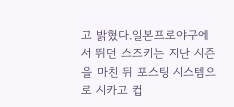고 밝혔다.일본프로야구에서 뛰던 스즈키는 지난 시즌을 마친 뒤 포스팅 시스템으로 시카고 컵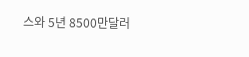스와 5년 8500만달러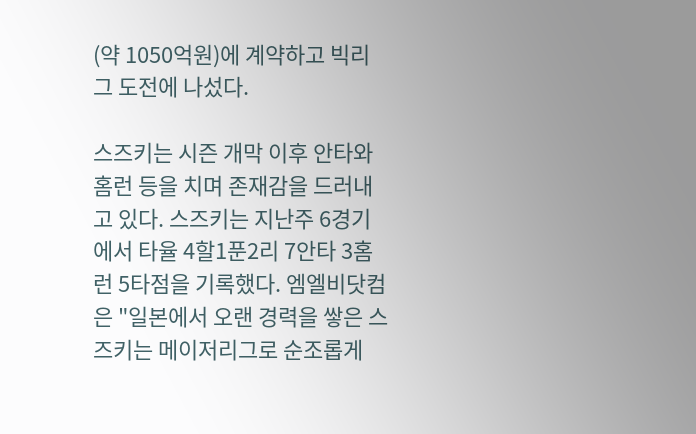(약 1050억원)에 계약하고 빅리그 도전에 나섰다.

스즈키는 시즌 개막 이후 안타와 홈런 등을 치며 존재감을 드러내고 있다. 스즈키는 지난주 6경기에서 타율 4할1푼2리 7안타 3홈런 5타점을 기록했다. 엠엘비닷컴은 "일본에서 오랜 경력을 쌓은 스즈키는 메이저리그로 순조롭게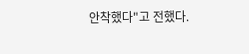안착했다"고 전했다.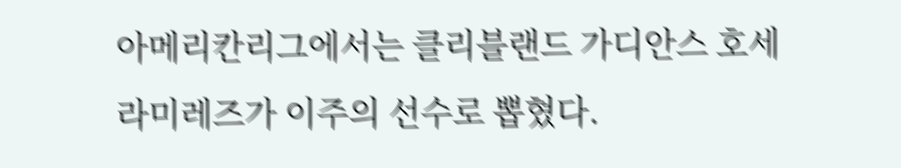아메리칸리그에서는 클리블랜드 가디안스 호세 라미레즈가 이주의 선수로 뽑혔다.